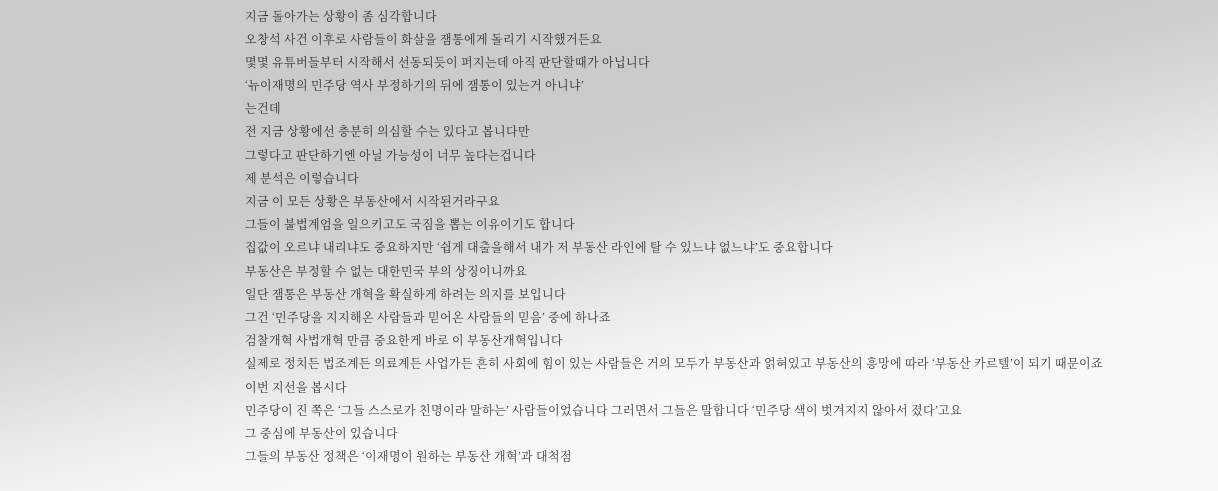지금 돌아가는 상황이 좀 심각합니다
오창석 사건 이후로 사람들이 화살을 잼통에게 돌리기 시작했거든요
몇몇 유튜버들부터 시작해서 선동되듯이 퍼지는데 아직 판단할때가 아닙니다
‘뉴이재명의 민주당 역사 부정하기의 뒤에 잼통이 있는거 아니냐’
는건데
전 지금 상황에선 충분히 의심할 수는 있다고 봅니다만
그렇다고 판단하기엔 아닐 가능성이 너무 높다는겁니다
제 분석은 이렇습니다
지금 이 모든 상황은 부동산에서 시작된거라구요
그들이 불법계엄을 일으키고도 국짐을 뽑는 이유이기도 합니다
집값이 오르냐 내리냐도 중요하지만 ‘쉽게 대출을해서 내가 저 부동산 라인에 탈 수 있느냐 없느냐’도 중요합니다
부동산은 부정할 수 없는 대한민국 부의 상징이니까요
일단 잼통은 부동산 개혁을 확실하게 하려는 의지를 보입니다
그건 ‘민주당을 지지해온 사람들과 믿어온 사람들의 믿음’ 중에 하나죠
검찰개혁 사법개혁 만큼 중요한게 바로 이 부동산개혁입니다
실제로 정치든 법조계든 의료계든 사업가든 흔히 사회에 힘이 있는 사람들은 거의 모두가 부동산과 얽혀있고 부동산의 흥망에 따라 ‘부동산 카르텔’이 되기 때문이죠
이번 지선을 봅시다
민주당이 진 쪽은 ‘그들 스스로가 친명이라 말하는’ 사람들이었습니다 그러면서 그들은 말합니다 ‘민주당 색이 벗겨지지 않아서 졌다’고요
그 중심에 부동산이 있습니다
그들의 부동산 정책은 ‘이재명이 원하는 부동산 개혁’과 대척점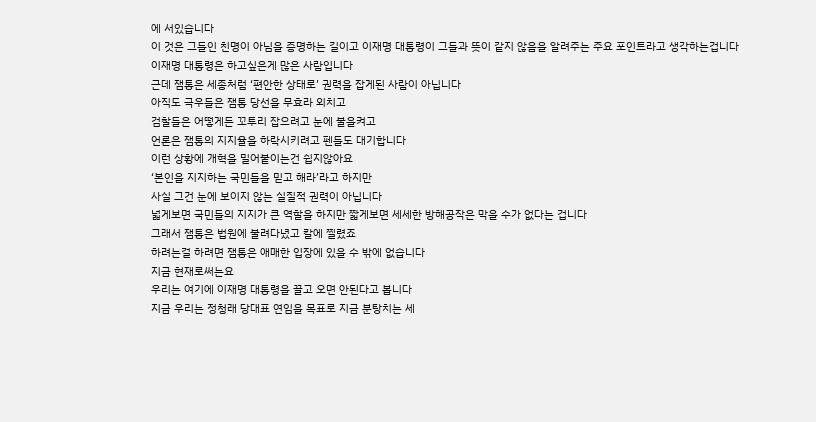에 서있습니다
이 것은 그들인 친명이 아님을 증명하는 길이고 이재명 대통령이 그들과 뜻이 같지 않음을 알려주는 주요 포인트라고 생각하는겁니다
이재명 대통령은 하고싶은게 많은 사람입니다
근데 잼통은 세종처럼 ‘편안한 상태로’ 권력을 잡게된 사람이 아닙니다
아직도 극우들은 잼통 당선을 무효라 외치고
검찰들은 어떻게든 꼬투리 잡으려고 눈에 불을켜고
언론은 잼통의 지지율을 하락시키려고 펜들도 대기합니다
이런 상황에 개혁을 밀어붙이는건 쉽지않아요
‘본인을 지지하는 국민들을 믿고 해라’라고 하지만
사실 그건 눈에 보이지 않는 실질적 권력이 아닙니다
넓게보면 국민들의 지지가 큰 역할을 하지만 짧게보면 세세한 방해공작은 막을 수가 없다는 겁니다
그래서 잼통은 법원에 불려다녔고 칼에 찔렸죠
하려는걸 하려면 잼통은 애매한 입장에 있을 수 밖에 없습니다
지금 현재로써는요
우리는 여기에 이재명 대통령을 끌고 오면 안된다고 봅니다
지금 우리는 정청래 당대표 연임을 목표로 지금 분탕치는 세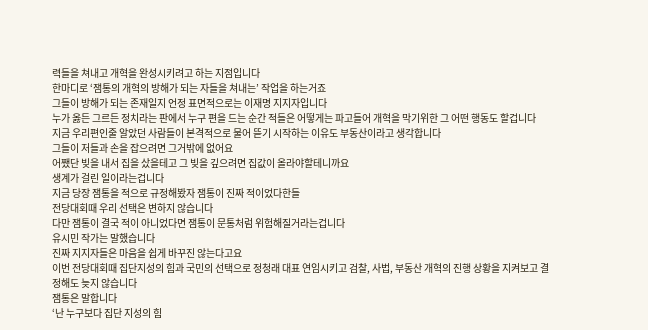력들을 쳐내고 개혁을 완성시키려고 하는 지점입니다
한마디로 ‘잼통의 개혁의 방해가 되는 자들을 쳐내는’ 작업을 하는거죠
그들이 방해가 되는 존재일지 언정 표면적으로는 이재명 지지자입니다
누가 옳든 그르든 정치라는 판에서 누구 편을 드는 순간 적들은 어떻게는 파고들어 개혁을 막기위한 그 어떤 행동도 할겁니다
지금 우리편인줄 알았던 사람들이 본격적으로 물어 뜯기 시작하는 이유도 부동산이라고 생각합니다
그들이 저들과 손을 잡으려면 그거밖에 없어요
어쨌단 빚을 내서 집을 샀을테고 그 빚을 깊으려면 집값이 올라야할테니까요
생계가 걸린 일이라는겁니다
지금 당장 잼통을 적으로 규정해봤자 잼통이 진짜 적이었다한들
전당대회때 우리 선택은 변하지 않습니다
다만 잼통이 결국 적이 아니었다면 잼통이 문통처럼 위험해질거라는겁니다
유시민 작가는 말했습니다
진짜 지지자들은 마음을 쉽게 바꾸진 않는다고요
이번 전당대회때 집단지성의 힘과 국민의 선택으로 정청래 대표 연임시키고 검찰, 사법, 부동산 개혁의 진행 상황을 지켜보고 결정해도 늦지 않습니다
잼통은 말합니다
‘난 누구보다 집단 지성의 힘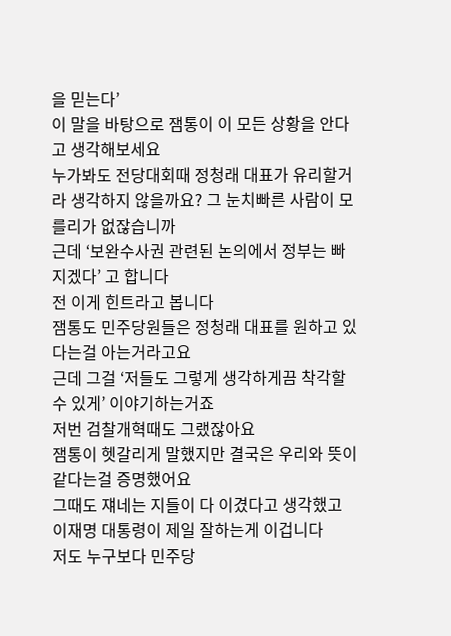을 믿는다’
이 말을 바탕으로 잼통이 이 모든 상황을 안다고 생각해보세요
누가봐도 전당대회때 정청래 대표가 유리할거라 생각하지 않을까요? 그 눈치빠른 사람이 모를리가 없잖습니까
근데 ‘보완수사권 관련된 논의에서 정부는 빠지겠다’ 고 합니다
전 이게 힌트라고 봅니다
잼통도 민주당원들은 정청래 대표를 원하고 있다는걸 아는거라고요
근데 그걸 ‘저들도 그렇게 생각하게끔 착각할 수 있게’ 이야기하는거죠
저번 검찰개혁때도 그랬잖아요
잼통이 헷갈리게 말했지만 결국은 우리와 뜻이 같다는걸 증명했어요
그때도 쟤네는 지들이 다 이겼다고 생각했고
이재명 대통령이 제일 잘하는게 이겁니다
저도 누구보다 민주당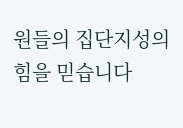원들의 집단지성의 힘을 믿습니다